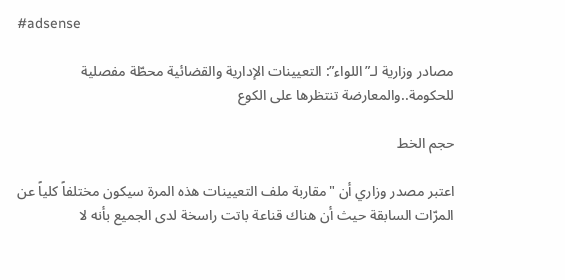#adsense

مصادر وزارية لـ”اللواء”: التعيينات الإدارية والقضائية محطّة مفصلية للحكومة..والمعارضة تنتظرها على الكوع

حجم الخط

اعتبر مصدر وزاري أن "مقاربة ملف التعيينات هذه المرة سيكون مختلفاً كلياً عن المرّات السابقة حيث أن هناك قناعة باتت راسخة لدى الجميع بأنه لا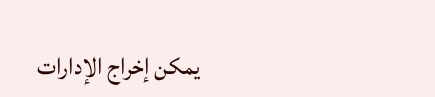يمكن إخراج الإدارات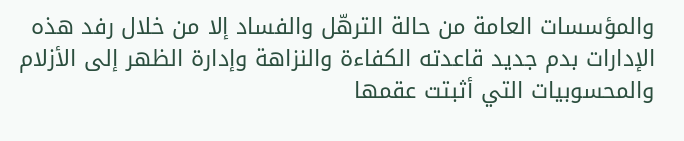والمؤسسات العامة من حالة الترهّل والفساد إلا من خلال رفد هذه الإدارات بدم جديد قاعدته الكفاءة والنزاهة وإدارة الظهر إلى الأزلام والمحسوبيات التي أثبتت عقمها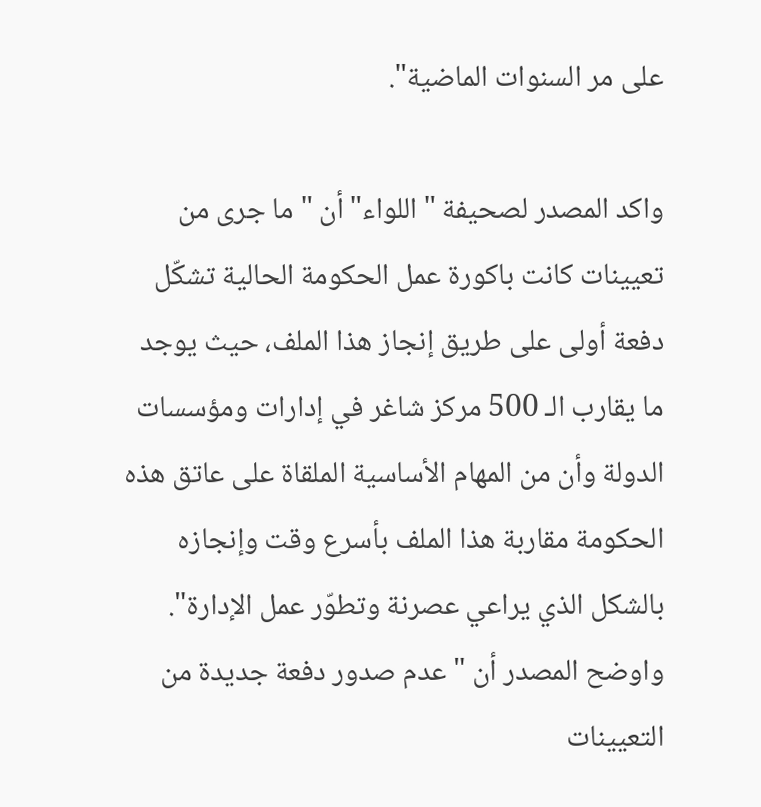على مر السنوات الماضية".

واكد المصدر لصحيفة "اللواء" أن "ما جرى من تعيينات كانت باكورة عمل الحكومة الحالية تشكّل دفعة أولى على طريق إنجاز هذا الملف، حيث يوجد ما يقارب الـ 500 مركز شاغر في إدارات ومؤسسات الدولة وأن من المهام الأساسية الملقاة على عاتق هذه الحكومة مقاربة هذا الملف بأسرع وقت وإنجازه بالشكل الذي يراعي عصرنة وتطوّر عمل الإدارة".
واوضح المصدر أن "عدم صدور دفعة جديدة من التعيينات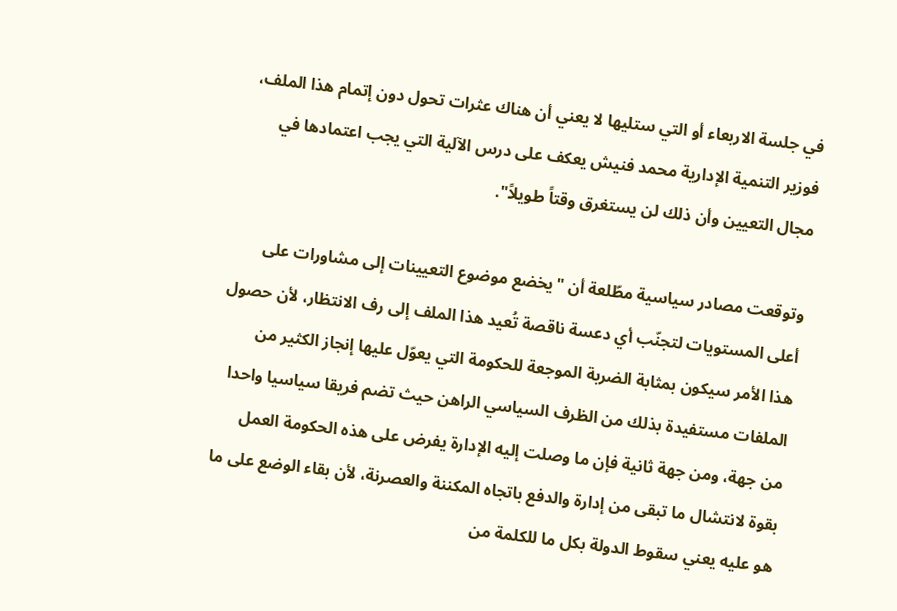في جلسة الاربعاء أو التي ستليها لا يعني أن هناك عثرات تحول دون إتمام هذا الملف، فوزير التنمية الإدارية محمد فنيش يعكف على درس الآلية التي يجب اعتمادها في مجال التعيين وأن ذلك لن يستغرق وقتاً طويلاً".

وتوقعت مصادر سياسية مطّلعة أن "يخضع موضوع التعيينات إلى مشاورات على أعلى المستويات لتجنّب أي دعسة ناقصة تُعيد هذا الملف إلى رف الانتظار، لأن حصول هذا الأمر سيكون بمثابة الضربة الموجعة للحكومة التي يعوّل عليها إنجاز الكثير من الملفات مستفيدة بذلك من الظرف السياسي الراهن حيث تضم فريقا سياسيا واحدا من جهة، ومن جهة ثانية فإن ما وصلت إليه الإدارة يفرض على هذه الحكومة العمل بقوة لانتشال ما تبقى من إدارة والدفع باتجاه المكننة والعصرنة، لأن بقاء الوضع على ما هو عليه يعني سقوط الدولة بكل ما للكلمة من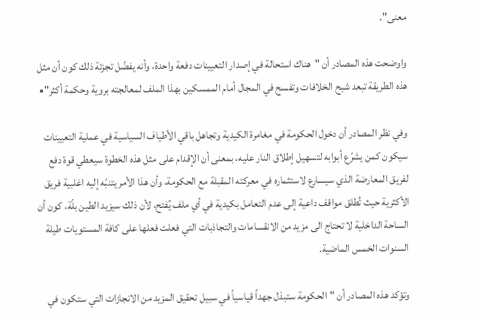معنى".

واوضحت هذه المصادر أن "هناك استحالة في إصدار التعيينات دفعة واحدة، وأنه يفضّل تجزئة ذلك كون أن مثل هذه الطريقة تبعد شبح الخلافات وتفسح في المجال أمام الممسكين بهذا الملف لمعالجته بروية وحكمة أكثر"•

وفي نظر المصادر أن دخول الحكومة في مغامرة الكيدية وتجاهل باقي الأطياف السياسية في عملية التعيينات سيكون كمن يشرّع أبوابه لتسهيل إطلاق النار عليه، بمعنى أن الإقدام على مثل هذه الخطوة سيعطي قوة دفع لفريق المعارضة الذي سيسارع لاستثماره في معركته المقبلة مع الحكومة، وأن هذا الأمر يتنبّه إليه اغلبية فريق الأكثرية حيث تُطلق مواقف داعية إلى عدم التعامل بكيدية في أي ملف يُفتح، لأن ذلك سيزيد الطين بلّة، كون أن الساحة الداخلية لا تحتاج الى مزيد من الانقسامات والتجاذبات التي فعلت فعلها على كافة المستويات طيلة السنوات الخمس الماضية.

وتؤكد هذه المصادر أن "الحكومة ستبذل جهداً قياسياً في سبيل تحقيق المزيد من الانجازات التي ستكون في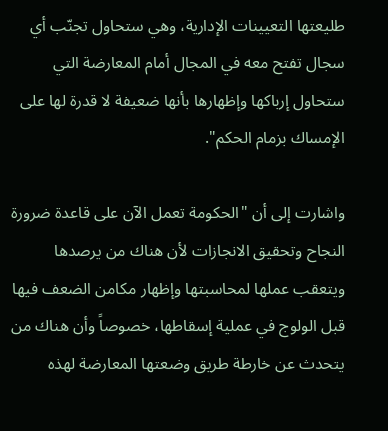طليعتها التعيينات الإدارية، وهي ستحاول تجنّب أي سجال تفتح معه في المجال أمام المعارضة التي ستحاول إرباكها وإظهارها بأنها ضعيفة لا قدرة لها على الإمساك بزمام الحكم".

واشارت إلى أن "الحكومة تعمل الآن على قاعدة ضرورة النجاح وتحقيق الانجازات لأن هناك من يرصدها ويتعقب عملها لمحاسبتها وإظهار مكامن الضعف فيها قبل الولوج في عملية إسقاطها، خصوصاً وأن هناك من يتحدث عن خارطة طريق وضعتها المعارضة لهذه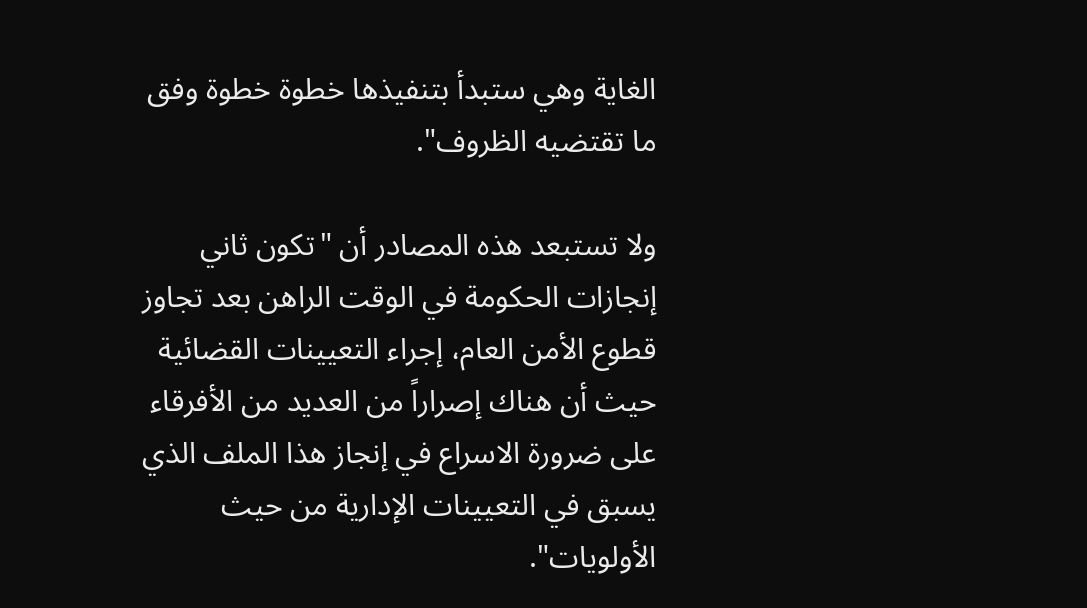الغاية وهي ستبدأ بتنفيذها خطوة خطوة وفق ما تقتضيه الظروف".

ولا تستبعد هذه المصادر أن "تكون ثاني إنجازات الحكومة في الوقت الراهن بعد تجاوز قطوع الأمن العام، إجراء التعيينات القضائية حيث أن هناك إصراراً من العديد من الأفرقاء على ضرورة الاسراع في إنجاز هذا الملف الذي يسبق في التعيينات الإدارية من حيث الأولويات".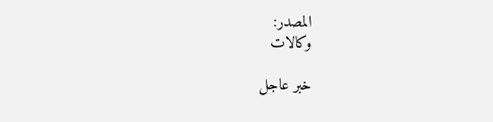المصدر:
وكالات

خبر عاجل